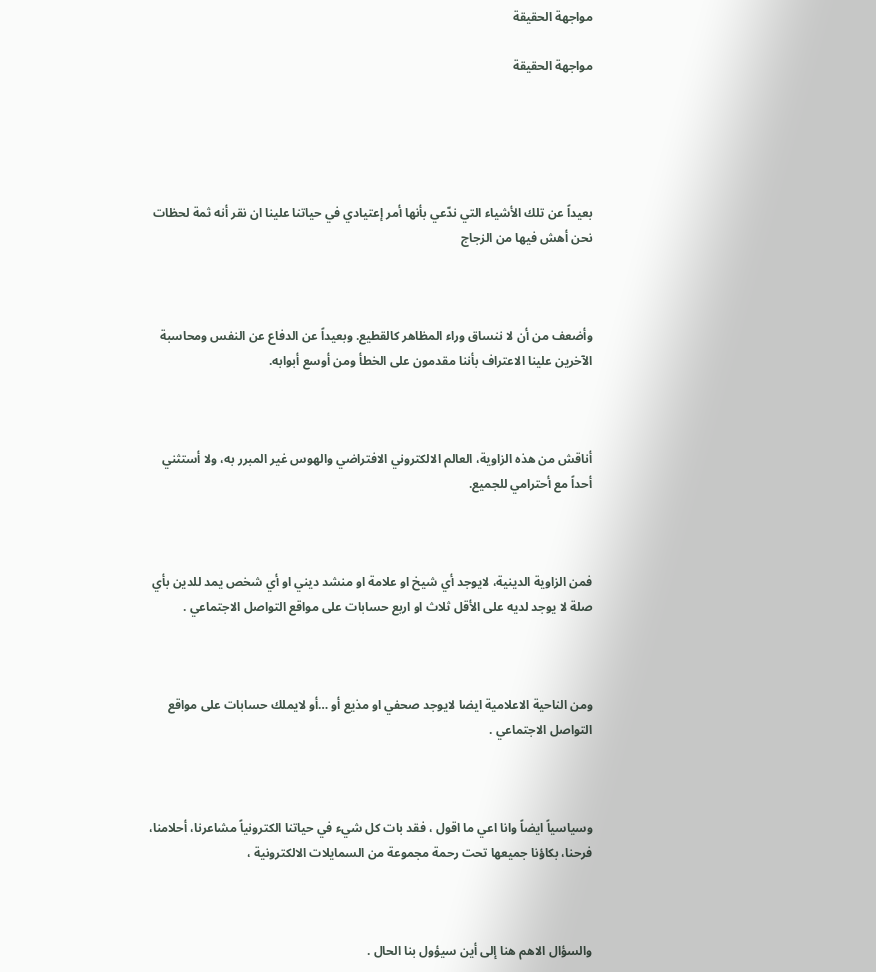مواجهة الحقيقة

مواجهة الحقيقة





بعيداً عن تلك الأشياء التي ندّعي بأنها أمر إعتيادي في حياتنا علينا ان نقر أنه ثمة لحظات نحن أهش فيها من الزجاج



وأضعف من أن لا ننساق وراء المظاهر كالقطيع. وبعيداً عن الدفاع عن النفس ومحاسبة الآخرين علينا الاعتراف بأننا مقدمون على الخطأ ومن أوسع أبوابه.



أناقش من هذه الزاوية، العالم الالكتروني الافتراضي والهوس غير المبرر به، ولا أستثني أحداً مع أحترامي للجميع.



فمن الزاوية الدينية، لايوجد أي شيخ او علامة او منشد ديني او أي شخص يمد للدين بأي صلة لا يوجد لديه على الأقل ثلاث او اربع حسابات على مواقع التواصل الاجتماعي .



ومن الناحية الاعلامية ايضا لايوجد صحفي او مذيع أو …أو لايملك حسابات على مواقع التواصل الاجتماعي .



وسياسياً ايضاً وانا اعي ما اقول ، فقد بات كل شيء في حياتنا الكترونياً مشاعرنا، أحلامنا، فرحنا، بكاؤنا جميعها تحت رحمة مجموعة من السمايلات الالكترونية ،



والسؤال الاهم هنا إلى أين سيؤول بنا الحال .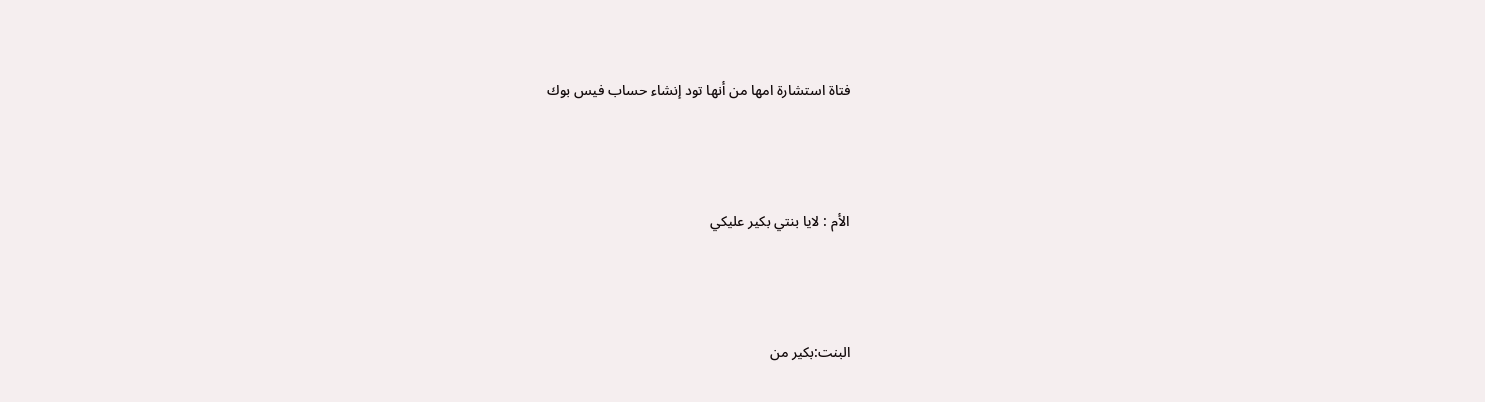فتاة استشارة امها من أنها تود إنشاء حساب فيس بوك



الأم : لايا بنتي بكير عليكي



البنت:بكير من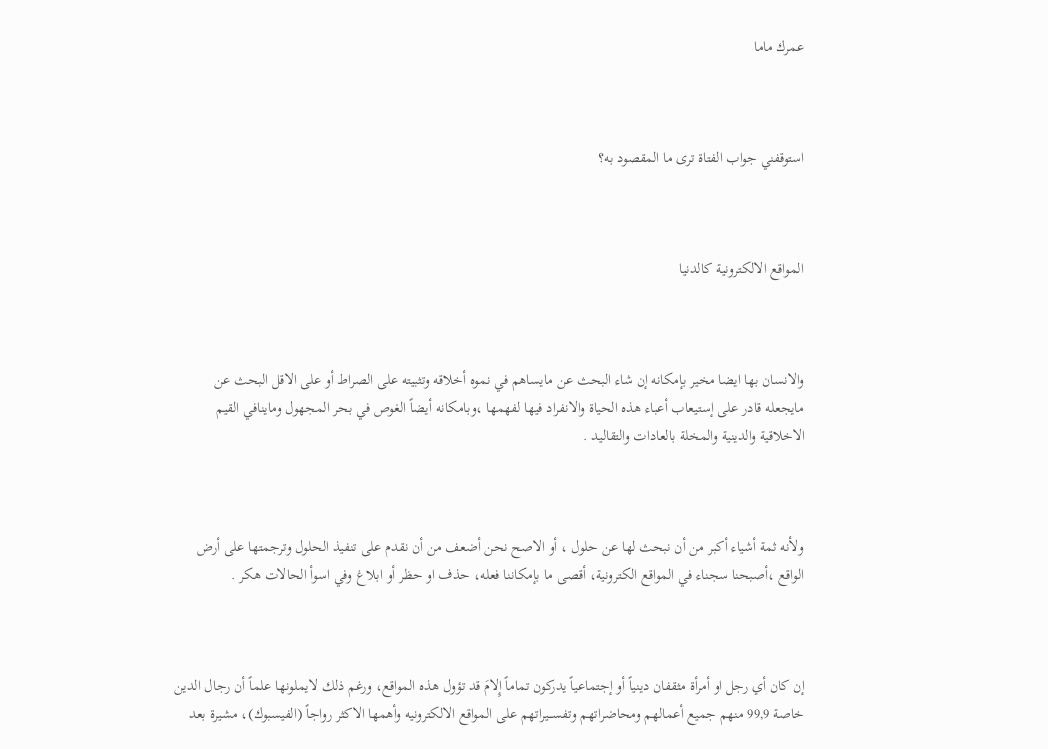عمرك ماما



استوقفني جواب الفتاة ترى ما المقصود به؟



المواقع الالكترونية كالدنيا



والانسان بها ايضا مخير بإمكانه إن شاء البحث عن مايساهم في نموه أخلاقه وتثبيته على الصراط أو على الاقل البحث عن مايجعله قادر على إستيعاب أعباء هذه الحياة والانفراد فيها لفهمها ،وبامكانه أيضاً الغوص في بحر المجهول وماينافي القيم الاخلاقية والدينية والمخلة بالعادات والتقاليد .



ولأنه ثمة أشياء أكبر من أن نبحث لها عن حلول ، أو الاصح نحن أضعف من أن نقدم على تنفيذ الحلول وترجمتها على أرض الواقع ،أصبحنا سجناء في المواقع الكترونية، أقصى ما بإمكاننا فعله، حذف او حظر أو ابلاغ وفي اسوأ الحالات هكر .



إن كان أي رجل او أمرأة مثقفان دينياً أو إجتماعياً يدركون تماماً إِلامَ قد تؤول هذه المواقع، ورغم ذلك لايملونها علماً أن رجال الدين خاصة 99,9 منهم جميع أعمالهم ومحاضراتهم وتفســـيراتهم على المواقع الالكترونيه وأهمها الاكثر رواجاً (الفيسبوك)، مشيرة بعد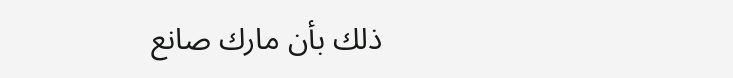ذلك بأن مارك صانع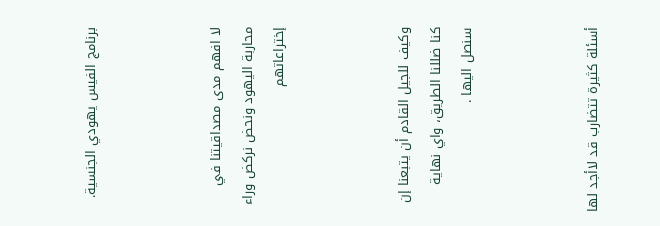برنامج الفيس يهودي الجنسية.



لا افهم مدى مصداقيتنا في محاربة اليهود ونحض نركض وراء إختراعاتهم



وكيف للجيل القادم أن يتبعنا إن كنا ضللنا الطريق، واي نهاية سنصل اليها .



أسئلة كثيرة تتضارب قد لاأجد لها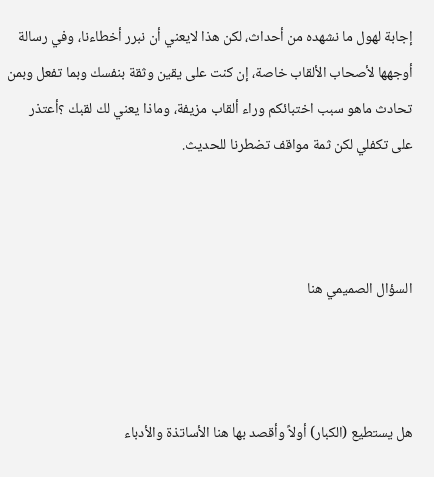إجابة لهول ما نشهده من أحداث، لكن هذا لايعني أن نبرر أخطاءنا، وفي رسالة أوجهها لأصحاب الألقاب خاصة، إن كنت على يقين وثقة بنفسك وبما تفعل وبمن تحادث ماهو سبب اختبائكم وراء ألقاب مزيفة، وماذا يعني لك لقبك ؟أعتذر على تكفلي لكن ثمة مواقف تضطرنا للحديث.



السؤال الصميمي هنا



هل يستطيع (الكبار) أولاً وأقصد بها هنا الأساتذة والأدباء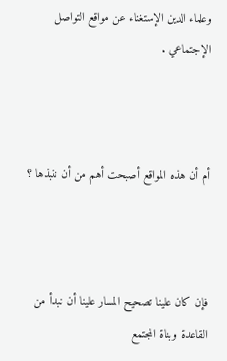وعلماء الدين الإستغناء عن مواقع التواصل الإجتماعي .



أم أن هذه المواقع أصبحت أهم من أن ننبذها ؟



فإن كان علينا تصحيح المسار علينا أن نبدأ من القاعدة وبناة المجتمع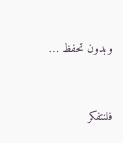وبدون تحفظ …



فلنتفكر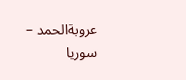عروبةالحمد – سوريا